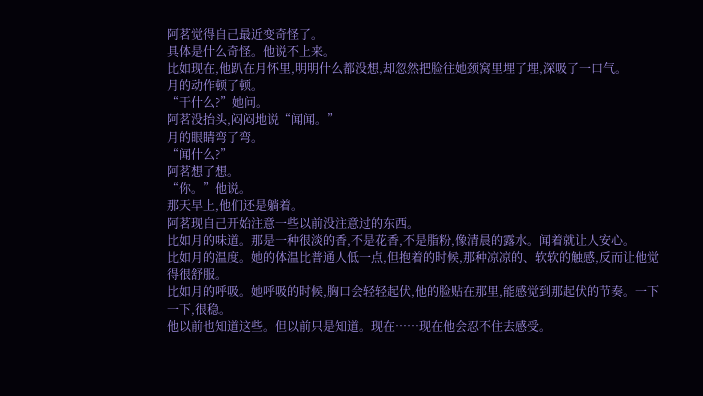阿茗觉得自己最近变奇怪了。
具体是什么奇怪。他说不上来。
比如现在,他趴在月怀里,明明什么都没想,却忽然把脸往她颈窝里埋了埋,深吸了一口气。
月的动作顿了顿。
“干什么?”她问。
阿茗没抬头,闷闷地说“闻闻。”
月的眼睛弯了弯。
“闻什么?”
阿茗想了想。
“你。”他说。
那天早上,他们还是躺着。
阿茗现自己开始注意一些以前没注意过的东西。
比如月的味道。那是一种很淡的香,不是花香,不是脂粉,像清晨的露水。闻着就让人安心。
比如月的温度。她的体温比普通人低一点,但抱着的时候,那种凉凉的、软软的触感,反而让他觉得很舒服。
比如月的呼吸。她呼吸的时候,胸口会轻轻起伏,他的脸贴在那里,能感觉到那起伏的节奏。一下一下,很稳。
他以前也知道这些。但以前只是知道。现在……现在他会忍不住去感受。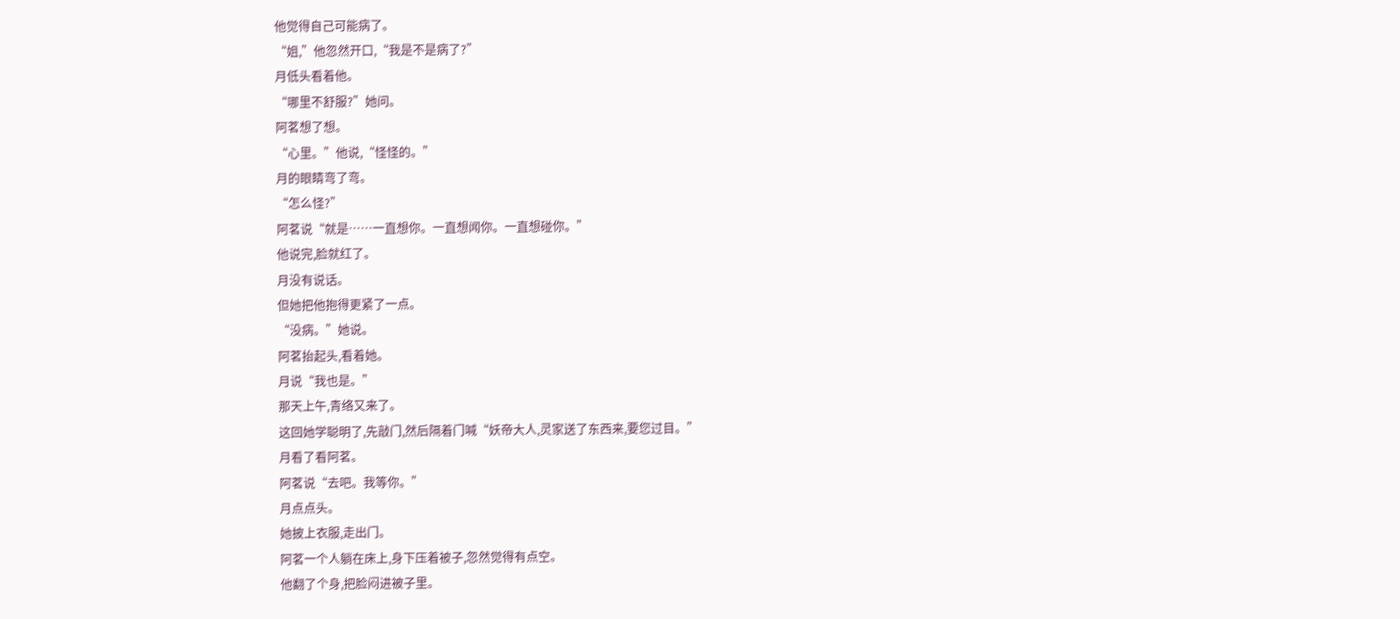他觉得自己可能病了。
“姐,”他忽然开口,“我是不是病了?”
月低头看着他。
“哪里不舒服?”她问。
阿茗想了想。
“心里。”他说,“怪怪的。”
月的眼睛弯了弯。
“怎么怪?”
阿茗说“就是……一直想你。一直想闻你。一直想碰你。”
他说完,脸就红了。
月没有说话。
但她把他抱得更紧了一点。
“没病。”她说。
阿茗抬起头,看着她。
月说“我也是。”
那天上午,青络又来了。
这回她学聪明了,先敲门,然后隔着门喊“妖帝大人,灵家送了东西来,要您过目。”
月看了看阿茗。
阿茗说“去吧。我等你。”
月点点头。
她披上衣服,走出门。
阿茗一个人躺在床上,身下压着被子,忽然觉得有点空。
他翻了个身,把脸闷进被子里。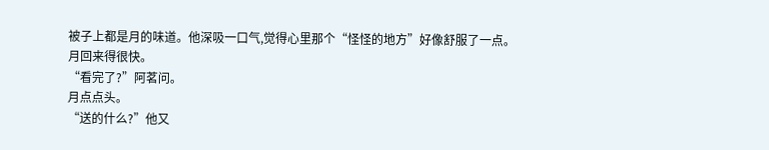被子上都是月的味道。他深吸一口气,觉得心里那个“怪怪的地方”好像舒服了一点。
月回来得很快。
“看完了?”阿茗问。
月点点头。
“送的什么?”他又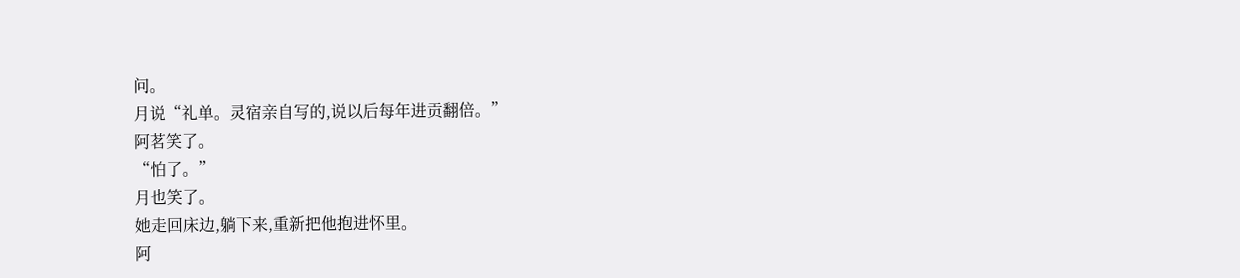问。
月说“礼单。灵宿亲自写的,说以后每年进贡翻倍。”
阿茗笑了。
“怕了。”
月也笑了。
她走回床边,躺下来,重新把他抱进怀里。
阿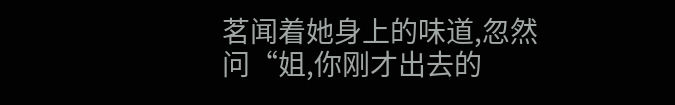茗闻着她身上的味道,忽然问“姐,你刚才出去的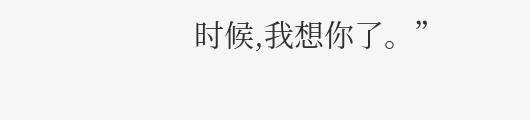时候,我想你了。”